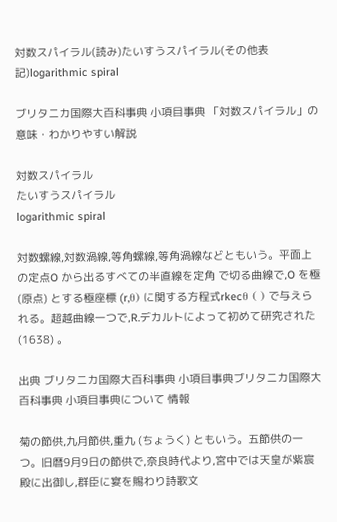対数スパイラル(読み)たいすうスパイラル(その他表記)logarithmic spiral

ブリタニカ国際大百科事典 小項目事典 「対数スパイラル」の意味・わかりやすい解説

対数スパイラル
たいすうスパイラル
logarithmic spiral

対数螺線,対数渦線,等角螺線,等角渦線などともいう。平面上の定点O から出るすべての半直線を定角 で切る曲線で,O を極 (原点) とする極座標 (r,θ) に関する方程式rkecθ ( ) で与えられる。超越曲線一つで,R.デカルトによって初めて研究された (1638) 。

出典 ブリタニカ国際大百科事典 小項目事典ブリタニカ国際大百科事典 小項目事典について 情報

菊の節供,九月節供,重九 (ちょうく) ともいう。五節供の一つ。旧暦9月9日の節供で,奈良時代より,宮中では天皇が紫宸殿に出御し,群臣に宴を賜わり詩歌文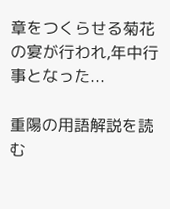章をつくらせる菊花の宴が行われ,年中行事となった...

重陽の用語解説を読む